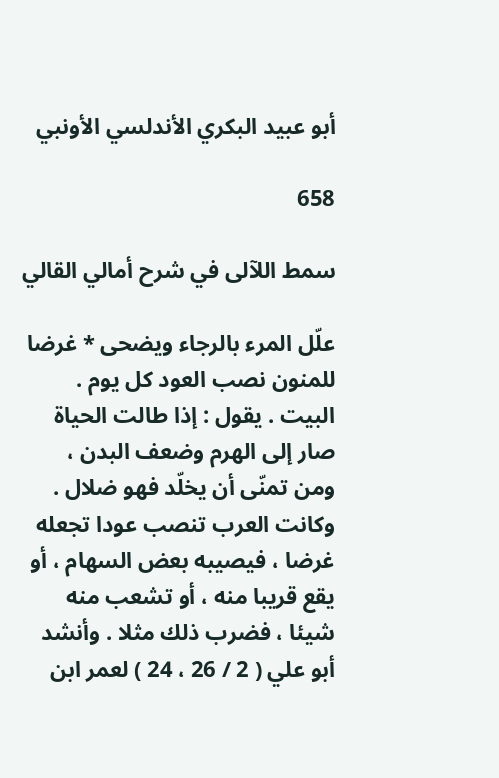أبو عبيد البكري الأندلسي الأونبي

658

سمط اللآلى في شرح أمالي القالي

علّل المرء بالرجاء ويضحى * غرضا للمنون نصب العود كل يوم . البيت . يقول : إذا طالت الحياة صار إلى الهرم وضعف البدن ، ومن تمنّى أن يخلّد فهو ضلال . وكانت العرب تنصب عودا تجعله غرضا ، فيصيبه بعض السهام ، أو يقع قريبا منه ، أو تشعب منه شيئا ، فضرب ذلك مثلا . وأنشد أبو علي ( 2 / 26 ، 24 ) لعمر ابن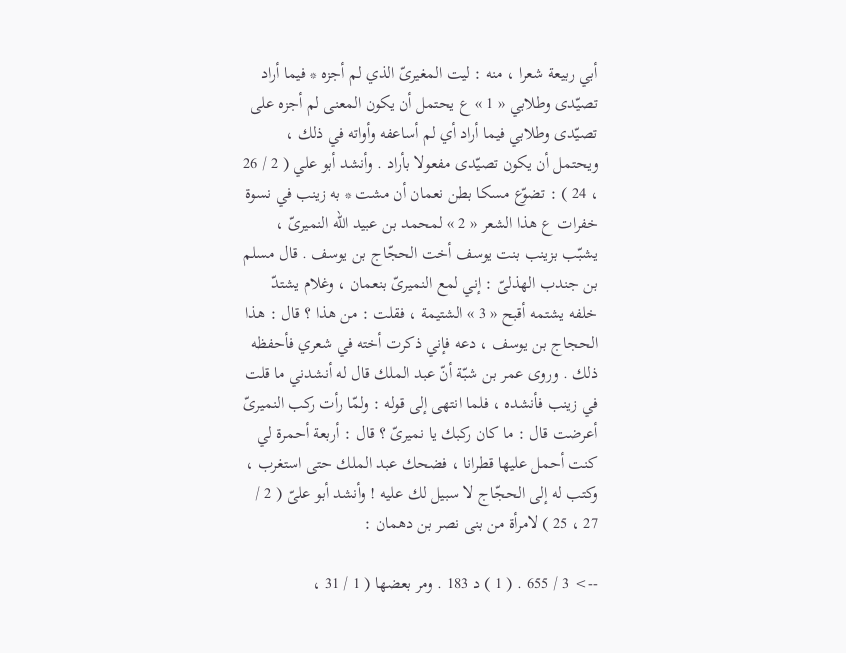أبي ربيعة شعرا ، منه : ليت المغيرىّ الذي لم أجزه * فيما أراد تصيّدى وطلابي « 1 » ع يحتمل أن يكون المعنى لم أجزه على تصيّدى وطلابي فيما أراد أي لم أساعفه وأواته في ذلك ، ويحتمل أن يكون تصيّدى مفعولا بأراد . وأنشد أبو علي ( 2 / 26 ، 24 ) : تضوّع مسكا بطن نعمان أن مشت * به زينب في نسوة خفرات ع هذا الشعر « 2 » لمحمد بن عبيد اللّه النميرىّ ، يشبّب بزينب بنت يوسف أخت الحجّاج بن يوسف . قال مسلم بن جندب الهذلىّ : إني لمع النميرىّ بنعمان ، وغلام يشتدّ خلفه يشتمه أقبح « 3 » الشتيمة ، فقلت : من هذا ؟ قال : هذا الحجاج بن يوسف ، دعه فإني ذكرت أخته في شعري فأحفظه ذلك . وروى عمر بن شبّة أنّ عبد الملك قال له أنشدني ما قلت في زينب فأنشده ، فلما انتهى إلى قوله : ولمّا رأت ركب النميرىّ أعرضت قال : ما كان ركبك يا نميرىّ ؟ قال : أربعة أحمرة لي كنت أحمل عليها قطرانا ، فضحك عبد الملك حتى استغرب ، وكتب له إلى الحجّاج لا سبيل لك عليه ! وأنشد أبو علىّ ( 2 / 27 ، 25 ) لامرأة من بنى نصر بن دهمان :

--> 3 / 655 . ( 1 ) د 183 . ومر بعضها ( 1 / 31 ،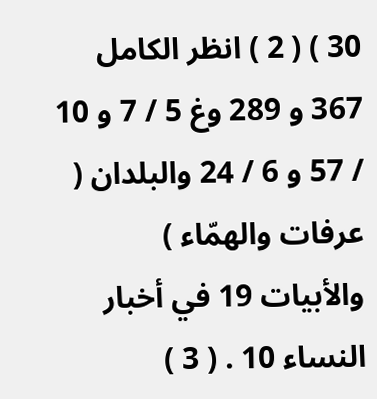30 ) ( 2 ) انظر الكامل 367 و 289 وغ 5 / 7 و 10 / 57 و 6 / 24 والبلدان ( عرفات والهمّاء ) والأبيات 19 في أخبار النساء 10 . ( 3 )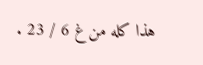هذا كله من غ 6 / 23 .